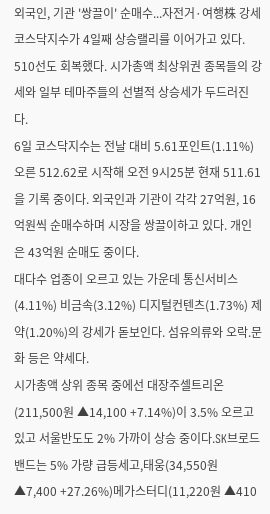외국인, 기관 '쌍끌이' 순매수...자전거·여행株 강세
코스닥지수가 4일째 상승랠리를 이어가고 있다. 510선도 회복했다. 시가총액 최상위권 종목들의 강세와 일부 테마주들의 선별적 상승세가 두드러진다.
6일 코스닥지수는 전날 대비 5.61포인트(1.11%) 오른 512.62로 시작해 오전 9시25분 현재 511.61을 기록 중이다. 외국인과 기관이 각각 27억원, 16억원씩 순매수하며 시장을 쌍끌이하고 있다. 개인은 43억원 순매도 중이다.
대다수 업종이 오르고 있는 가운데 통신서비스(4.11%) 비금속(3.12%) 디지털컨텐츠(1.73%) 제약(1.20%)의 강세가 돋보인다. 섬유의류와 오락.문화 등은 약세다.
시가총액 상위 종목 중에선 대장주셀트리온(211,500원 ▲14,100 +7.14%)이 3.5% 오르고 있고 서울반도도 2% 가까이 상승 중이다.SK브로드밴드는 5% 가량 급등세고,태웅(34,550원 ▲7,400 +27.26%)메가스터디(11,220원 ▲410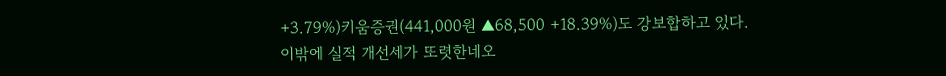+3.79%)키움증권(441,000원 ▲68,500 +18.39%)도 강보합하고 있다.
이밖에 실적 개선세가 또렷한네오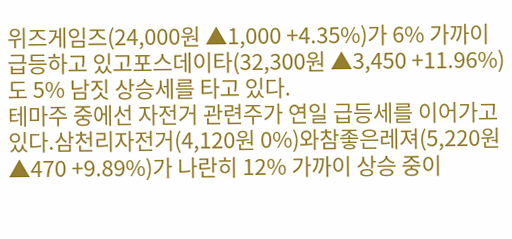위즈게임즈(24,000원 ▲1,000 +4.35%)가 6% 가까이 급등하고 있고포스데이타(32,300원 ▲3,450 +11.96%)도 5% 남짓 상승세를 타고 있다.
테마주 중에선 자전거 관련주가 연일 급등세를 이어가고 있다.삼천리자전거(4,120원 0%)와참좋은레져(5,220원 ▲470 +9.89%)가 나란히 12% 가까이 상승 중이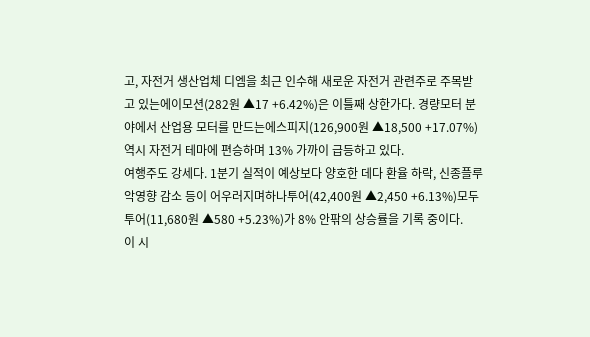고, 자전거 생산업체 디엠을 최근 인수해 새로운 자전거 관련주로 주목받고 있는에이모션(282원 ▲17 +6.42%)은 이틀째 상한가다. 경량모터 분야에서 산업용 모터를 만드는에스피지(126,900원 ▲18,500 +17.07%)역시 자전거 테마에 편승하며 13% 가까이 급등하고 있다.
여행주도 강세다. 1분기 실적이 예상보다 양호한 데다 환율 하락, 신종플루 악영향 감소 등이 어우러지며하나투어(42,400원 ▲2,450 +6.13%)모두투어(11,680원 ▲580 +5.23%)가 8% 안팎의 상승률을 기록 중이다.
이 시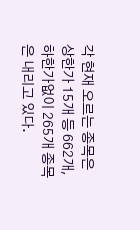각 현재 오르는 종목은 상한가 15개 등 662개, 하한가없이 265개 종목은 내리고 있다.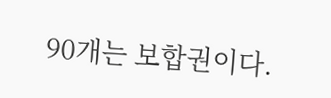90개는 보합권이다.